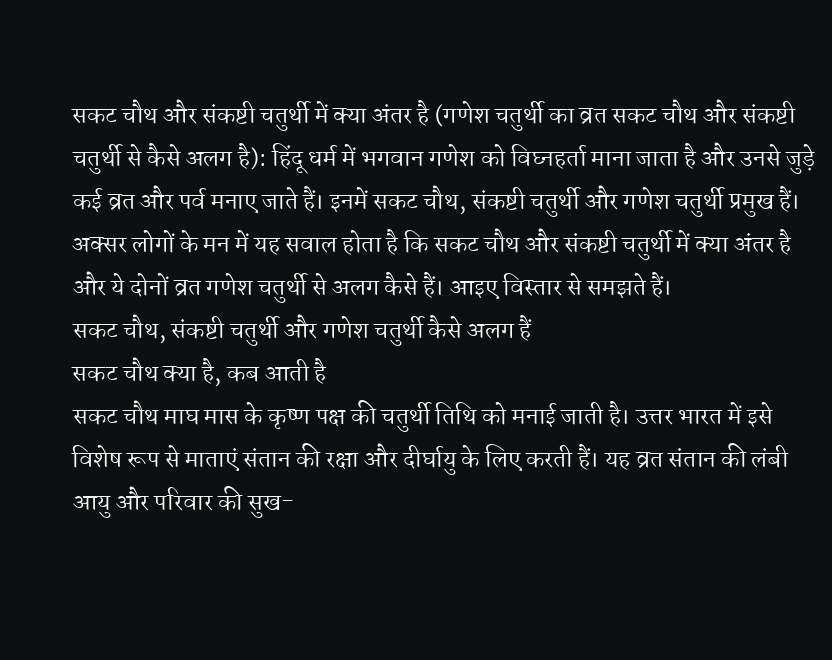सकट चौथ और संकष्टी चतुर्थी में क्या अंतर है (गणेश चतुर्थी का व्रत सकट चौथ और संकष्टी चतुर्थी से कैसे अलग है): हिंदू धर्म में भगवान गणेश को विघ्नहर्ता माना जाता है और उनसे जुड़े कई व्रत और पर्व मनाए जाते हैं। इनमें सकट चौथ, संकष्टी चतुर्थी और गणेश चतुर्थी प्रमुख हैं। अक्सर लोगों के मन में यह सवाल होता है कि सकट चौथ और संकष्टी चतुर्थी में क्या अंतर है और ये दोनों व्रत गणेश चतुर्थी से अलग कैसे हैं। आइए विस्तार से समझते हैं।
सकट चौथ, संकष्टी चतुर्थी और गणेश चतुर्थी कैसे अलग हैं
सकट चौथ क्या है, कब आती है
सकट चौथ माघ मास के कृष्ण पक्ष की चतुर्थी तिथि को मनाई जाती है। उत्तर भारत में इसे विशेष रूप से माताएं संतान की रक्षा और दीर्घायु के लिए करती हैं। यह व्रत संतान की लंबी आयु और परिवार की सुख-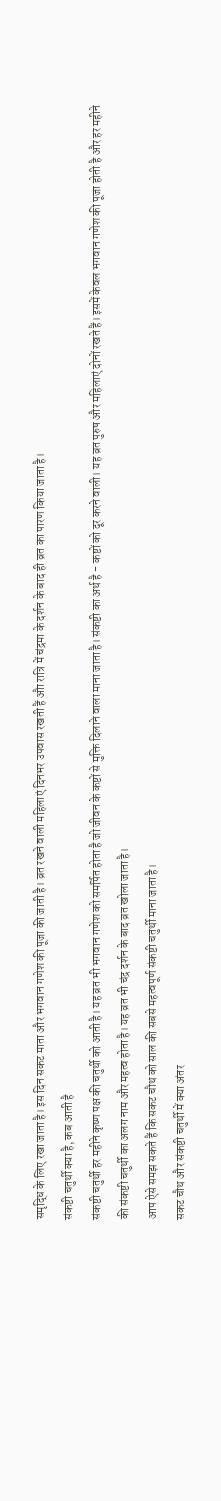समृद्धि के लिए रखा जाता है। इस दिन सकट माता और भगवान गणेश की पूजा की जाती है। व्रत रखने वाली महिलाएं दिनभर उपवास रखती हैं औा रात्रि में चंद्रमा के दर्शन के बाद ही व्रत का पारण किया जाता है।
संकष्टी चतुर्थी क्या है, कब आती है
संकष्टी चतुर्थी हर महीने कृष्ण पक्ष की चतुर्थी को आती है। यह व्रत भी भगवान गणेश को समर्पित होता है जो जीवन के कष्टों से मुक्ति दिलाने वाला माना जाता है। संकष्टी का अर्थ है - कष्टों को दूर करने वाली। यह व्रत पुरुष और महिलाएं दोनों रखते हैं। इसमें केवल भगवान गणेश की पूजा होती है और हर महीने की संकष्टी चतुर्थी का अलग नाम और महत्व होता है। यह व्रत भी चंद्र दर्शन के बाद व्रत खोला जाता है।
आप ऐसे समझ सकते हैं कि सकट चौथ को साल की सबसे महत्वपूर्ण संकष्टी चतुर्थी माना जाता है।
सकट चौथ और संकष्टी चतुर्थी में क्या अंतर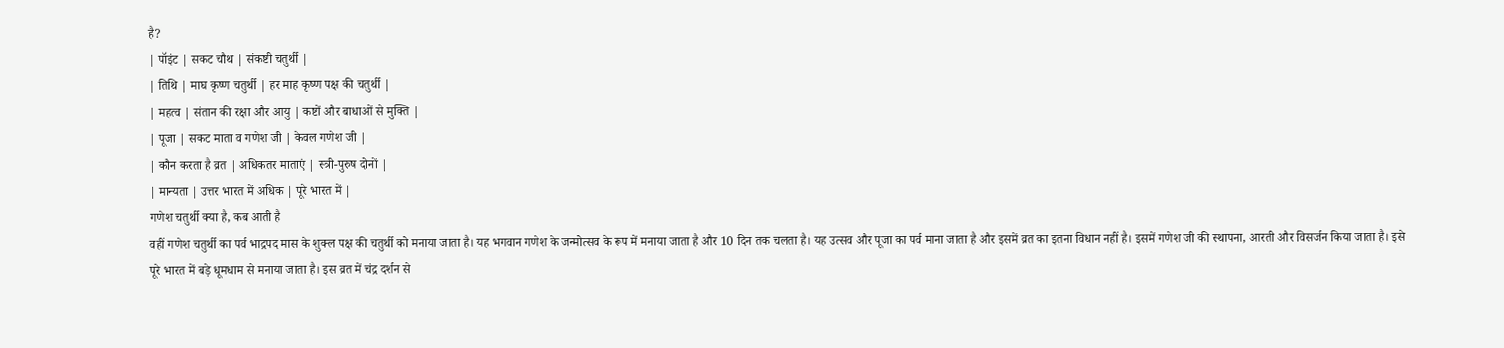है?
| पॉइंट | सकट चौथ | संकष्टी चतुर्थी |
| तिथि | माघ कृष्ण चतुर्थी | हर माह कृष्ण पक्ष की चतुर्थी |
| महत्व | संतान की रक्षा और आयु | कष्टों और बाधाओं से मुक्ति |
| पूजा | सकट माता व गणेश जी | केवल गणेश जी |
| कौन करता है व्रत | अधिकतर माताएं | स्त्री-पुरुष दोनों |
| मान्यता | उत्तर भारत में अधिक | पूरे भारत में |
गणेश चतुर्थी क्या है, कब आती है
वहीं गणेश चतुर्थी का पर्व भाद्रपद मास के शुक्ल पक्ष की चतुर्थी को मनाया जाता है। यह भगवान गणेश के जन्मोत्सव के रूप में मनाया जाता है और 10 दिन तक चलता है। यह उत्सव और पूजा का पर्व माना जाता है और इसमें व्रत का इतना विधान नहीं है। इसमें गणेश जी की स्थापना, आरती और विसर्जन किया जाता है। इसे पूरे भारत में बड़े धूमधाम से मनाया जाता है। इस व्रत में चंद्र दर्शन से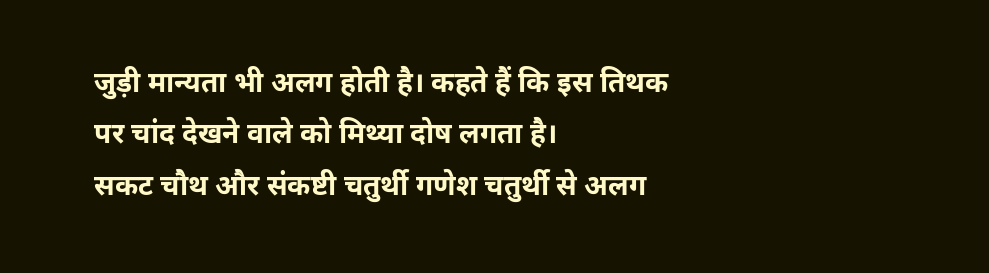जुड़ी मान्यता भी अलग होती है। कहते हैं कि इस तिथक पर चांद देखने वाले को मिथ्या दोष लगता है।
सकट चौथ और संकष्टी चतुर्थी गणेश चतुर्थी से अलग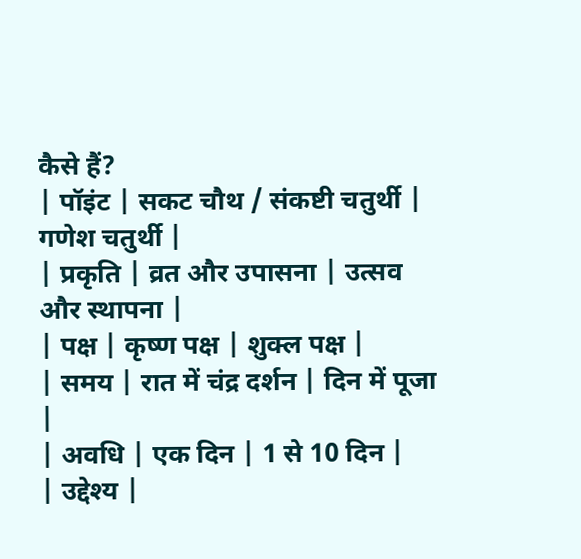कैसे हैं?
| पॉइंट | सकट चौथ / संकष्टी चतुर्थी | गणेश चतुर्थी |
| प्रकृति | व्रत और उपासना | उत्सव और स्थापना |
| पक्ष | कृष्ण पक्ष | शुक्ल पक्ष |
| समय | रात में चंद्र दर्शन | दिन में पूजा |
| अवधि | एक दिन | 1 से 10 दिन |
| उद्देश्य |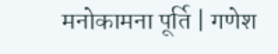मनोकामना पूर्ति | गणेश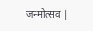जन्मोत्सव |